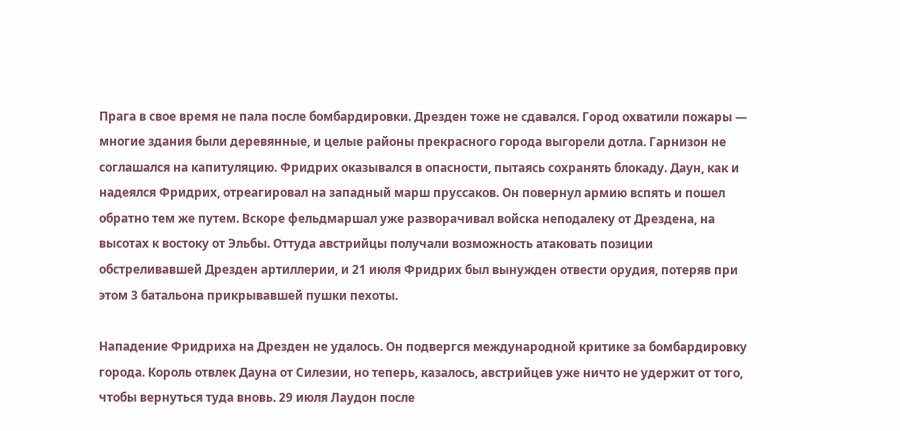Прага в свое время не пала после бомбардировки. Дрезден тоже не сдавался. Город охватили пожары — многие здания были деревянные, и целые районы прекрасного города выгорели дотла. Гарнизон не соглашался на капитуляцию. Фридрих оказывался в опасности, пытаясь сохранять блокаду. Даун, как и надеялся Фридрих, отреагировал на западный марш пруссаков. Он повернул армию вспять и пошел обратно тем же путем. Вскоре фельдмаршал уже разворачивал войска неподалеку от Дрездена, на высотах к востоку от Эльбы. Оттуда австрийцы получали возможность атаковать позиции обстреливавшей Дрезден артиллерии, и 21 июля Фридрих был вынужден отвести орудия, потеряв при этом 3 батальона прикрывавшей пушки пехоты.

Нападение Фридриха на Дрезден не удалось. Он подвергся международной критике за бомбардировку города. Король отвлек Дауна от Силезии, но теперь, казалось, австрийцев уже ничто не удержит от того, чтобы вернуться туда вновь. 29 июля Лаудон после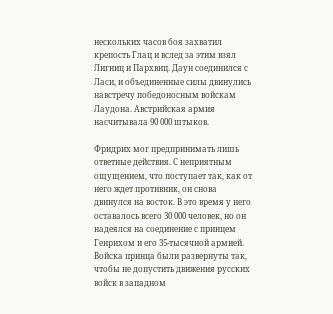нескольких часов боя захватил крепость Глац и вслед за этим взял Лигниц и Пархвиц. Даун соединился с Ласи, и объединенные силы двинулись навстречу победоносным войскам Лаудона. Австрийская армия насчитывала 90 000 штыков.

Фридрих мог предпринимать лишь ответные действия. С неприятным ощущением, что поступает так, как от него ждет противник, он снова двинулся на восток. В это время у него оставалось всего 30 000 человек, но он надеялся на соединение с принцем Генрихом и его 35-тысячной армией. Войска принца были развернуты так, чтобы не допустить движения русских войск в западном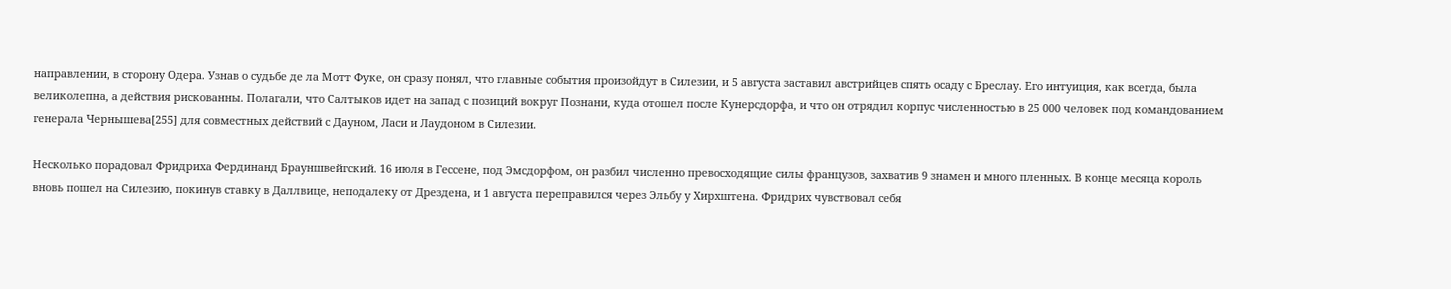направлении, в сторону Одера. Узнав о судьбе де ла Мотт Фуке, он сразу понял, что главные события произойдут в Силезии, и 5 августа заставил австрийцев спять осаду с Бреслау. Его интуиция, как всегда, была великолепна, а действия рискованны. Полагали, что Салтыков идет на запад с позиций вокруг Познани, куда отошел после Кунерсдорфа, и что он отрядил корпус численностью в 25 000 человек под командованием генерала Чернышева[255] для совместных действий с Дауном, Ласи и Лаудоном в Силезии.

Несколько порадовал Фридриха Фердинанд Брауншвейгский. 16 июля в Гессене, под Эмсдорфом, он разбил численно превосходящие силы французов, захватив 9 знамен и много пленных. В конце месяца король вновь пошел на Силезию, покинув ставку в Даллвице, неподалеку от Дрездена, и 1 августа переправился через Эльбу у Хирхштена. Фридрих чувствовал себя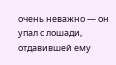очень неважно — он упал с лошади, отдавившей ему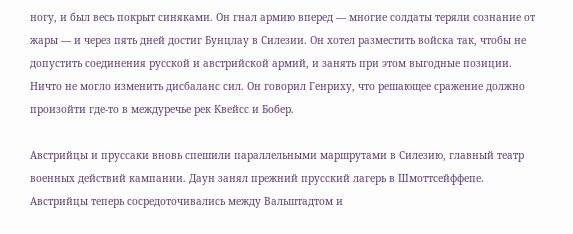ногу, и был весь покрыт синяками. Он гнал армию вперед — многие солдаты теряли сознание от жары — и через пять дней достиг Бунцлау в Силезии. Он хотел разместить войска так, чтобы не допустить соединения русской и австрийской армий, и занять при этом выгодные позиции. Ничто не могло изменить дисбаланс сил. Он говорил Генриху, что решающее сражение должно произойти где-то в междуречье рек Квейсс и Бобер.

Австрийцы и пруссаки вновь спешили параллельными маршрутами в Силезию, главный театр военных действий кампании. Даун занял прежний прусский лагерь в Шмоттсейффепе. Австрийцы теперь сосредоточивались между Вальштадтом и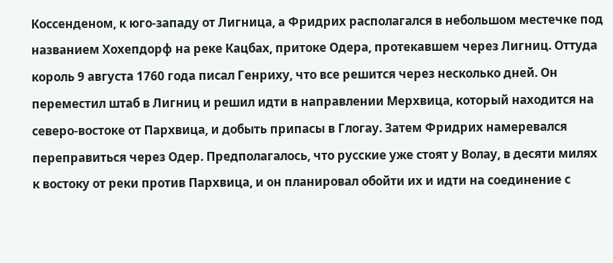Коссенденом, к юго-западу от Лигница, а Фридрих располагался в небольшом местечке под названием Хохепдорф на реке Кацбах, притоке Одера, протекавшем через Лигниц. Оттуда король 9 августа 1760 года писал Генриху, что все решится через несколько дней. Он переместил штаб в Лигниц и решил идти в направлении Мерхвица, который находится на северо-востоке от Пархвица, и добыть припасы в Глогау. Затем Фридрих намеревался переправиться через Одер. Предполагалось, что русские уже стоят у Волау, в десяти милях к востоку от реки против Пархвица, и он планировал обойти их и идти на соединение с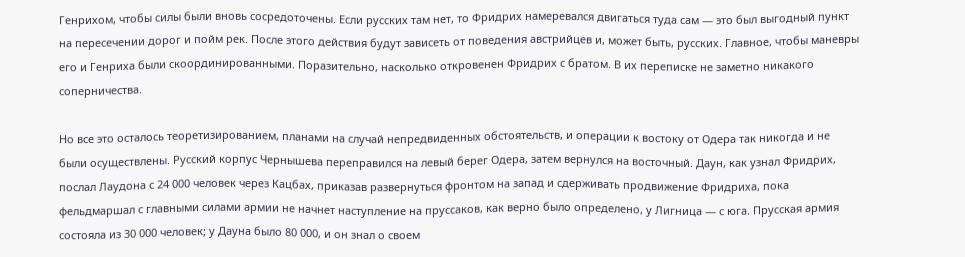Генрихом, чтобы силы были вновь сосредоточены. Если русских там нет, то Фридрих намеревался двигаться туда сам — это был выгодный пункт на пересечении дорог и пойм рек. После этого действия будут зависеть от поведения австрийцев и, может быть, русских. Главное, чтобы маневры его и Генриха были скоординированными. Поразительно, насколько откровенен Фридрих с братом. В их переписке не заметно никакого соперничества.

Но все это осталось теоретизированием, планами на случай непредвиденных обстоятельств, и операции к востоку от Одера так никогда и не были осуществлены. Русский корпус Чернышева переправился на левый берег Одера, затем вернулся на восточный. Даун, как узнал Фридрих, послал Лаудона с 24 000 человек через Кацбах, приказав развернуться фронтом на запад и сдерживать продвижение Фридриха, пока фельдмаршал с главными силами армии не начнет наступление на пруссаков, как верно было определено, у Лигница — с юга. Прусская армия состояла из 30 000 человек; у Дауна было 80 000, и он знал о своем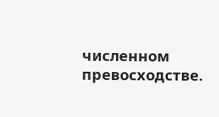численном превосходстве.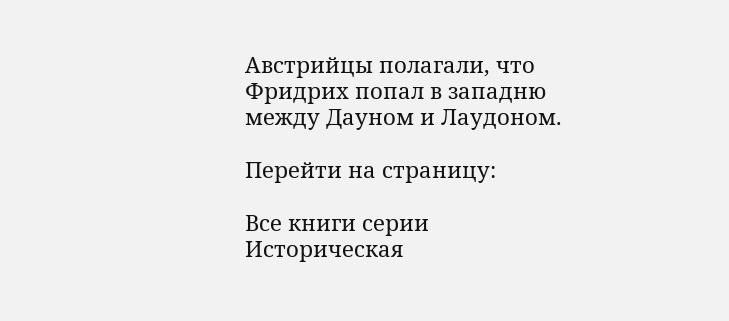Австрийцы полагали, что Фридрих попал в западню между Дауном и Лаудоном.

Перейти на страницу:

Все книги серии Историческая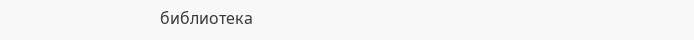библиотека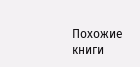Похожие книги